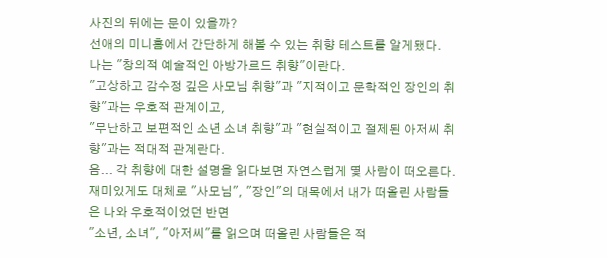사진의 뒤에는 문이 있을까?
선애의 미니홈에서 간단하게 해볼 수 있는 취향 테스트를 알게됐다.
나는 "창의적 예술적인 아방가르드 취향"이란다.
"고상하고 감수정 깊은 사모님 취향"과 "지적이고 문학적인 장인의 취향"과는 우호적 관계이고,
"무난하고 보편적인 소년 소녀 취향"과 "현실적이고 절제된 아저씨 취향"과는 적대적 관계란다.
음... 각 취향에 대한 설명을 읽다보면 자연스럽게 몇 사람이 떠오른다.
재미있게도 대체로 "사모님", "장인"의 대목에서 내가 떠올린 사람들은 나와 우호적이었던 반면
"소년, 소녀", "아저씨"를 읽으며 떠올린 사람들은 적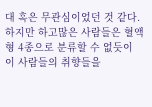대 혹은 무관심이었던 것 같다.
하지만 하고많은 사람들은 혈액형 4종으로 분류할 수 없듯이
이 사람들의 취향들을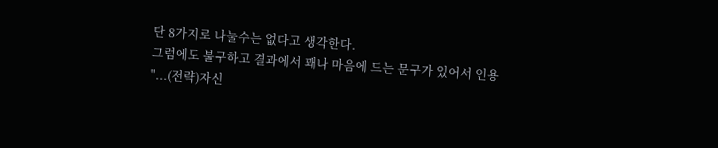단 8가지로 나눌수는 없다고 생각한다.
그럼에도 불구하고 결과에서 꽤나 마음에 드는 문구가 있어서 인용
"...(전략)자신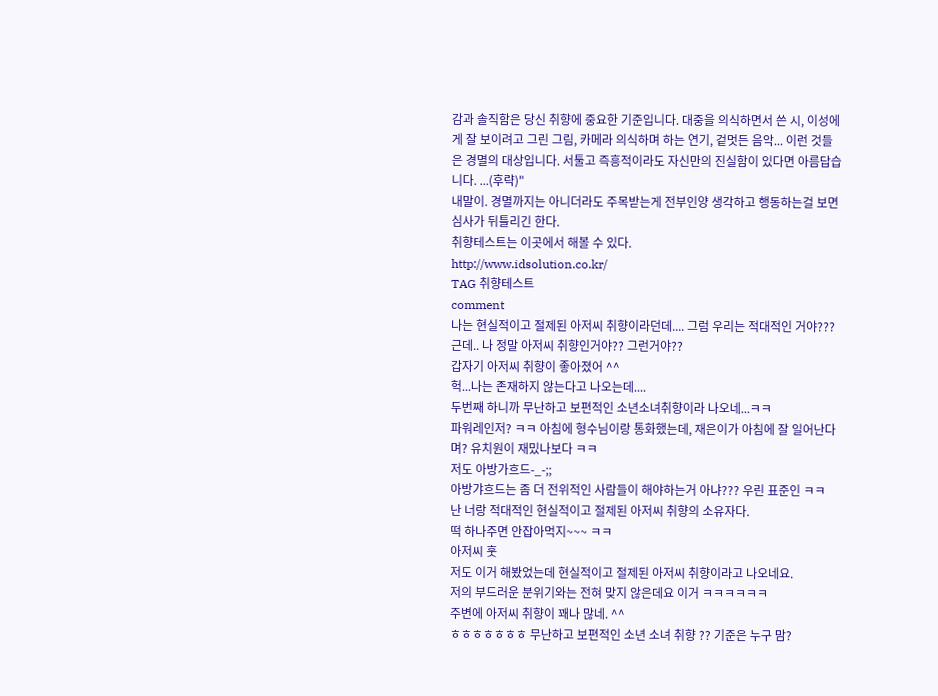감과 솔직함은 당신 취향에 중요한 기준입니다. 대중을 의식하면서 쓴 시, 이성에게 잘 보이려고 그린 그림, 카메라 의식하며 하는 연기, 겉멋든 음악... 이런 것들은 경멸의 대상입니다. 서툴고 즉흥적이라도 자신만의 진실함이 있다면 아름답습니다. ...(후략)"
내말이. 경멸까지는 아니더라도 주목받는게 전부인양 생각하고 행동하는걸 보면 심사가 뒤틀리긴 한다.
취향테스트는 이곳에서 해볼 수 있다.
http://www.idsolution.co.kr/
TAG 취향테스트
comment
나는 현실적이고 절제된 아저씨 취향이라던데.... 그럼 우리는 적대적인 거야???
근데.. 나 정말 아저씨 취향인거야?? 그런거야??
갑자기 아저씨 취향이 좋아졌어 ^^
헉...나는 존재하지 않는다고 나오는데....
두번째 하니까 무난하고 보편적인 소년소녀취향이라 나오네...ㅋㅋ
파워레인저? ㅋㅋ 아침에 형수님이랑 통화했는데, 재은이가 아침에 잘 일어난다며? 유치원이 재밌나보다 ㅋㅋ
저도 아방가흐드-_-;;
아방갸흐드는 좀 더 전위적인 사람들이 해야하는거 아냐??? 우린 표준인 ㅋㅋ
난 너랑 적대적인 현실적이고 절제된 아저씨 취향의 소유자다.
떡 하나주면 안잡아먹지~~~ ㅋㅋ
아저씨 훗
저도 이거 해봤었는데 현실적이고 절제된 아저씨 취향이라고 나오네요.
저의 부드러운 분위기와는 전혀 맞지 않은데요 이거 ㅋㅋㅋㅋㅋㅋ
주변에 아저씨 취향이 꽤나 많네. ^^
ㅎㅎㅎㅎㅎㅎㅎ 무난하고 보편적인 소년 소녀 취향 ?? 기준은 누구 맘?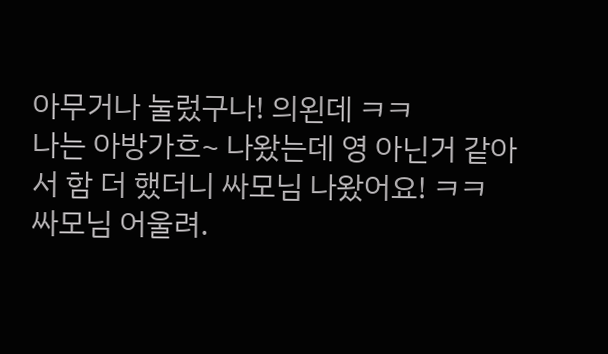아무거나 눌렀구나! 의왼데 ㅋㅋ
나는 아방가흐~ 나왔는데 영 아닌거 같아서 함 더 했더니 싸모님 나왔어요! ㅋㅋ
싸모님 어울려.